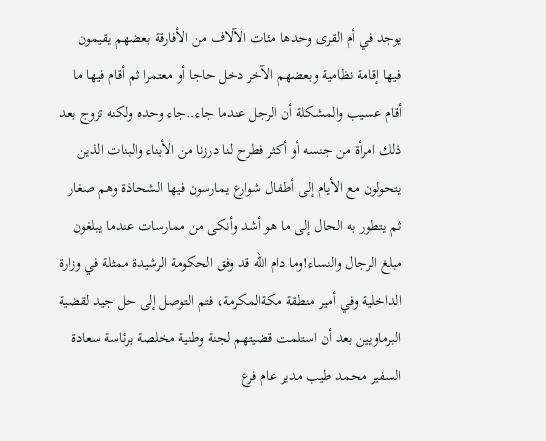يوجد في أم القرى وحدها مئات الآلاف من الأفارقة بعضهم يقيمون فيها إقامة نظامية وبعضهم الآخر دخل حاجا أو معتمرا ثم أقام فيها ما أقام عسيب والمشكلة أن الرجل عندما جاء..جاء وحده ولكنه تزوج بعد ذلك امرأة من جنسه أو أكثر فطرح لنا درزنا من الأبناء والبنات الذين يتحولون مع الأيام إلى أطفال شوارع يمارسون فيها الشحاذة وهم صغار ثم يتطور به الحال إلى ما هو أشد وأنكى من ممارسات عندما يبلغون مبلغ الرجال والنساء!وما دام الله قد وفق الحكومة الرشيدة ممثلة في وزارة الداخلية وفي أمير منطقة مكةالمكرمة، فتم التوصل إلى حل جيد لقضية البرماويين بعد أن استلمت قضيتهم لجنة وطنية مخلصة برئاسة سعادة السفير محمد طيب مدير عام فرع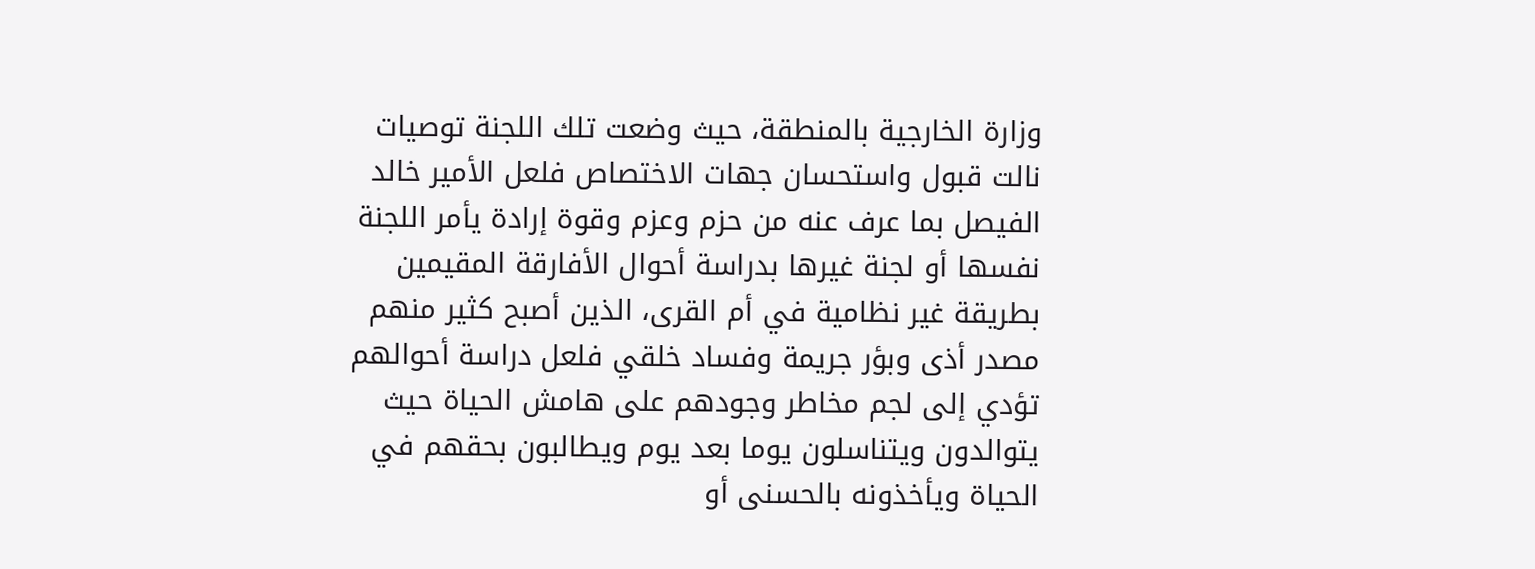وزارة الخارجية بالمنطقة، حيث وضعت تلك اللجنة توصيات نالت قبول واستحسان جهات الاختصاص فلعل الأمير خالد الفيصل بما عرف عنه من حزم وعزم وقوة إرادة يأمر اللجنة نفسها أو لجنة غيرها بدراسة أحوال الأفارقة المقيمين بطريقة غير نظامية في أم القرى، الذين أصبح كثير منهم مصدر أذى وبؤر جريمة وفساد خلقي فلعل دراسة أحوالهم تؤدي إلى لجم مخاطر وجودهم على هامش الحياة حيث يتوالدون ويتناسلون يوما بعد يوم ويطالبون بحقهم في الحياة ويأخذونه بالحسنى أو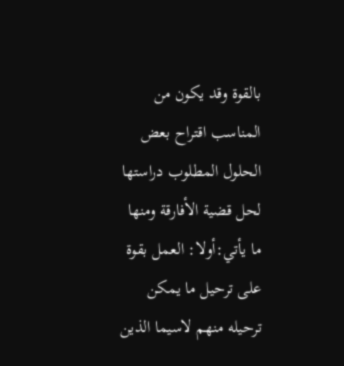بالقوة وقد يكون من المناسب اقتراح بعض الحلول المطلوب دراستها لحل قضية الأفارقة ومنها ما يأتي:أولا: العمل بقوة على ترحيل ما يمكن ترحيله منهم لاسيما الذين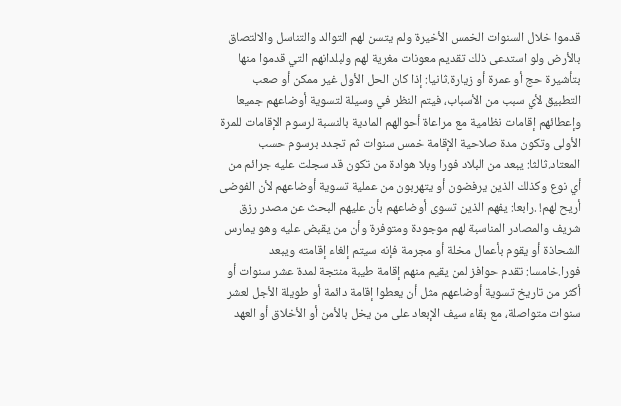قدموا خلال السنوات الخمس الأخيرة ولم يتسن لهم التوالد والتناسل والالتصاق بالأرض ولو استدعى ذلك تقديم معونات مغرية لهم ولبلدانهم التي قدموا منها بتأشيرة حج أو عمرة أو زيارة.ثانيا: إذا كان الحل الأول غير ممكن أو صعب التطبيق لأي سبب من الأسباب، فيتم النظر في وسيلة لتسوية أوضاعهم جميعا وإعطائهم إقامات نظامية مع مراعاة أحوالهم المادية بالنسبة لرسوم الإقامات للمرة الأولى وتكون مدة صلاحية الإقامة خمس سنوات ثم تجدد برسوم حسب المعتاد.ثالثا: يبعد من البلاد فورا وبلا هوادة من تكون قد سجلت عليه جرائم من أي نوع وكذلك الذين يرفضون أو يتهربون من عملية تسوية أوضاعهم لأن الفوضى أريح لهم! .رابعا: يفهم الذين تسوى أوضاعهم بأن عليهم البحث عن مصدر رزق شريف والمصادر المناسبة لهم موجودة ومتوفرة وأن من يقبض عليه وهو يمارس الشحاذة أو يقوم بأعمال مخلة أو مجرمة فإنه سيتم إلغاء إقامته ويبعد فورا.خامسا: تقدم حوافز لمن يقيم منهم إقامة طيبة منتجة لمدة عشر سنوات أو أكثر من تاريخ تسوية أوضاعهم مثل أن يعطوا إقامة دائمة أو طويلة الأجل لعشر سنوات متواصلة، مع بقاء سيف الإبعاد على من يخل بالأمن أو الأخلاق أو العهد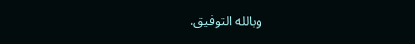وبالله التوفيق.